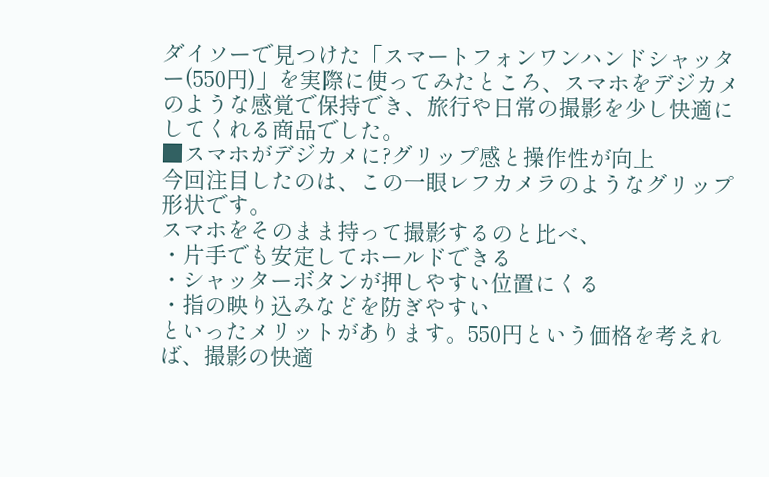ダイソーで見つけた「スマートフォンワンハンドシャッター(550円)」を実際に使ってみたところ、スマホをデジカメのような感覚で保持でき、旅行や日常の撮影を少し快適にしてくれる商品でした。
■スマホがデジカメに?グリップ感と操作性が向上
今回注目したのは、この一眼レフカメラのようなグリップ形状です。
スマホをそのまま持って撮影するのと比べ、
・片手でも安定してホールドできる
・シャッターボタンが押しやすい位置にくる
・指の映り込みなどを防ぎやすい
といったメリットがあります。550円という価格を考えれば、撮影の快適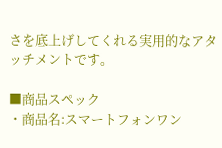さを底上げしてくれる実用的なアタッチメントです。

■商品スペック
・商品名:スマートフォンワン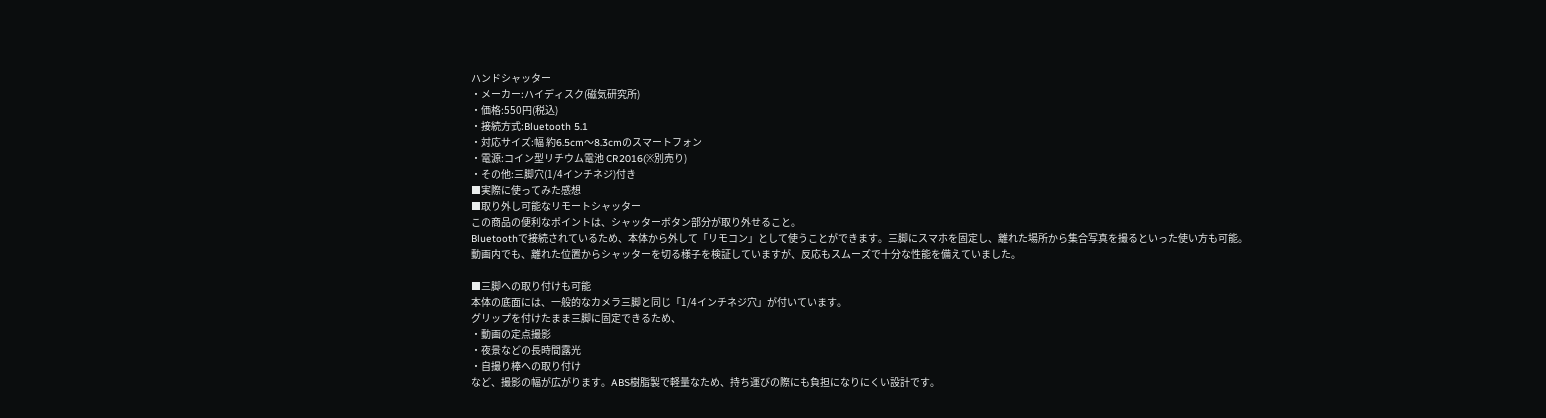ハンドシャッター
・メーカー:ハイディスク(磁気研究所)
・価格:550円(税込)
・接続方式:Bluetooth 5.1
・対応サイズ:幅 約6.5cm〜8.3cmのスマートフォン
・電源:コイン型リチウム電池 CR2016(※別売り)
・その他:三脚穴(1/4インチネジ)付き
■実際に使ってみた感想
■取り外し可能なリモートシャッター
この商品の便利なポイントは、シャッターボタン部分が取り外せること。
Bluetoothで接続されているため、本体から外して「リモコン」として使うことができます。三脚にスマホを固定し、離れた場所から集合写真を撮るといった使い方も可能。
動画内でも、離れた位置からシャッターを切る様子を検証していますが、反応もスムーズで十分な性能を備えていました。

■三脚への取り付けも可能
本体の底面には、一般的なカメラ三脚と同じ「1/4インチネジ穴」が付いています。
グリップを付けたまま三脚に固定できるため、
・動画の定点撮影
・夜景などの長時間露光
・自撮り棒への取り付け
など、撮影の幅が広がります。ABS樹脂製で軽量なため、持ち運びの際にも負担になりにくい設計です。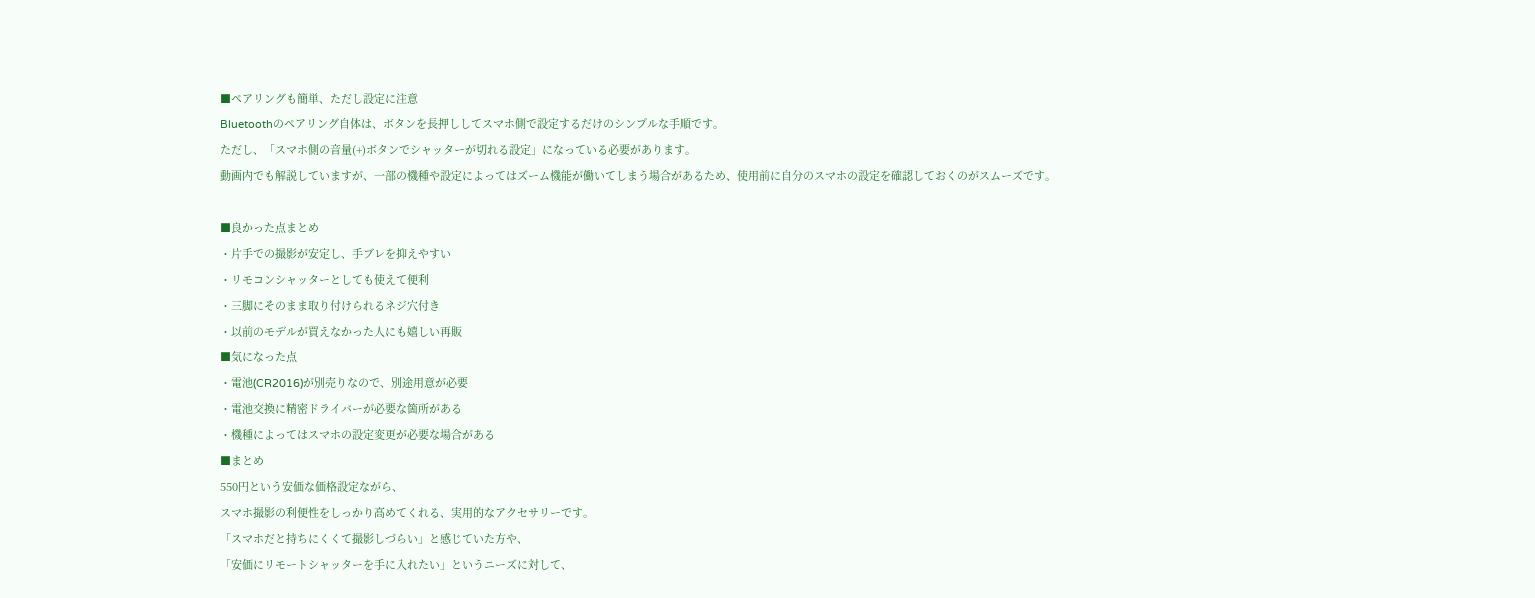■ペアリングも簡単、ただし設定に注意
Bluetoothのペアリング自体は、ボタンを長押ししてスマホ側で設定するだけのシンプルな手順です。
ただし、「スマホ側の音量(+)ボタンでシャッターが切れる設定」になっている必要があります。
動画内でも解説していますが、一部の機種や設定によってはズーム機能が働いてしまう場合があるため、使用前に自分のスマホの設定を確認しておくのがスムーズです。

■良かった点まとめ
・片手での撮影が安定し、手ブレを抑えやすい
・リモコンシャッターとしても使えて便利
・三脚にそのまま取り付けられるネジ穴付き
・以前のモデルが買えなかった人にも嬉しい再販
■気になった点
・電池(CR2016)が別売りなので、別途用意が必要
・電池交換に精密ドライバーが必要な箇所がある
・機種によってはスマホの設定変更が必要な場合がある
■まとめ
550円という安価な価格設定ながら、
スマホ撮影の利便性をしっかり高めてくれる、実用的なアクセサリーです。
「スマホだと持ちにくくて撮影しづらい」と感じていた方や、
「安価にリモートシャッターを手に入れたい」というニーズに対して、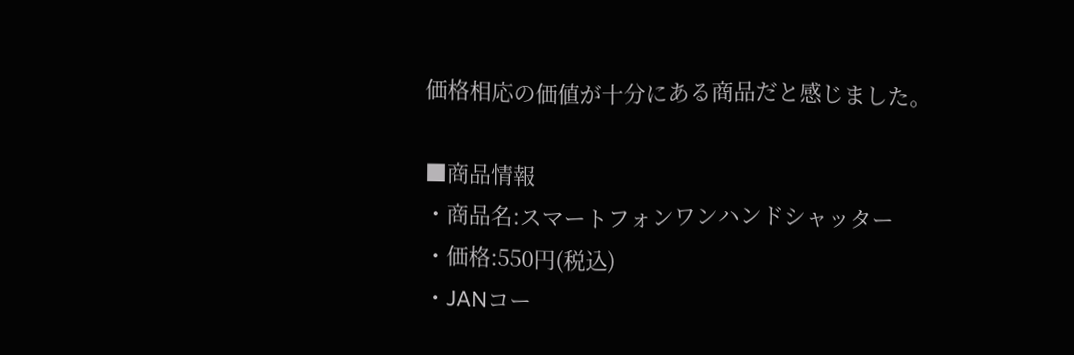価格相応の価値が十分にある商品だと感じました。

■商品情報
・商品名:スマートフォンワンハンドシャッター
・価格:550円(税込)
・JANコー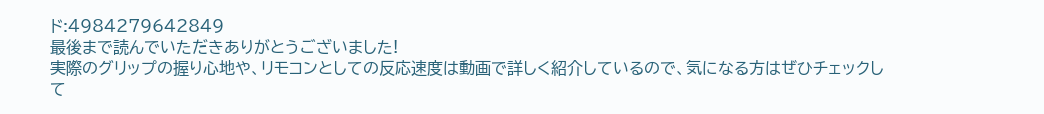ド:4984279642849
最後まで読んでいただきありがとうございました!
実際のグリップの握り心地や、リモコンとしての反応速度は動画で詳しく紹介しているので、気になる方はぜひチェックして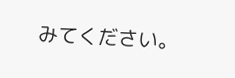みてください。